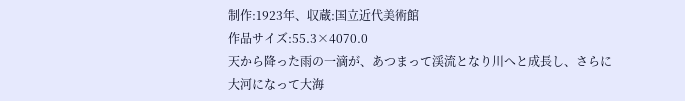制作:1923年、収蔵:国立近代美術館
作品サイズ:55.3×4070.0
天から降った雨の一滴が、あつまって渓流となり川へと成長し、さらに大河になって大海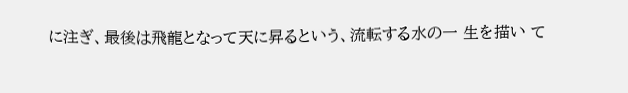に注ぎ、最後は飛龍となって天に昇るという、流転する水の一 生を描い て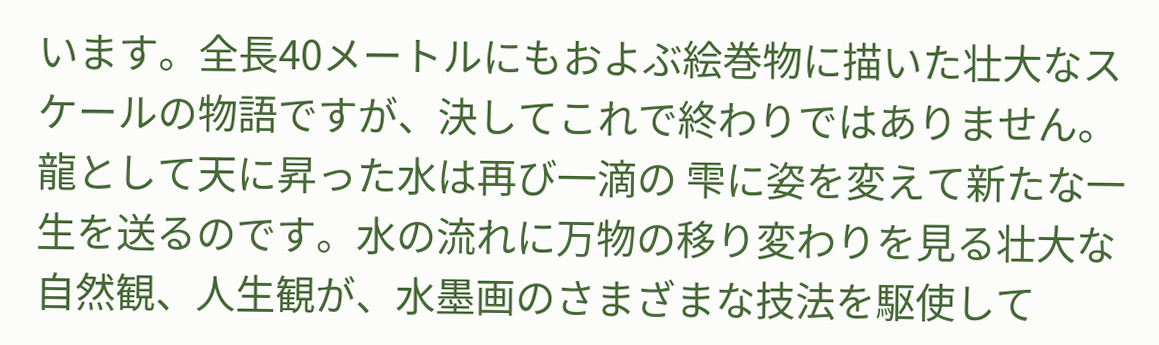います。全長40メートルにもおよぶ絵巻物に描いた壮大なスケールの物語ですが、決してこれで終わりではありません。
龍として天に昇った水は再び一滴の 雫に姿を変えて新たな一生を送るのです。水の流れに万物の移り変わりを見る壮大な自然観、人生観が、水墨画のさまざまな技法を駆使して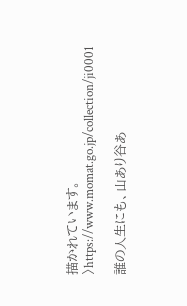描かれています。
〉https://www.momat.go.jp/collection/ji0001

誰の人生にも、山あり谷あ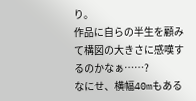り。
作品に自らの半生を顧みて構図の大きさに感嘆するのかなぁ……?
なにせ、横幅40mもある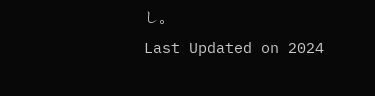し。
Last Updated on 2024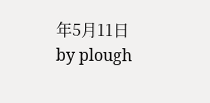年5月11日 by plough